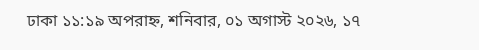ঢাকা ১১:১৯ অপরাহ্ন, শনিবার, ০১ অগাস্ট ২০২৬, ১৭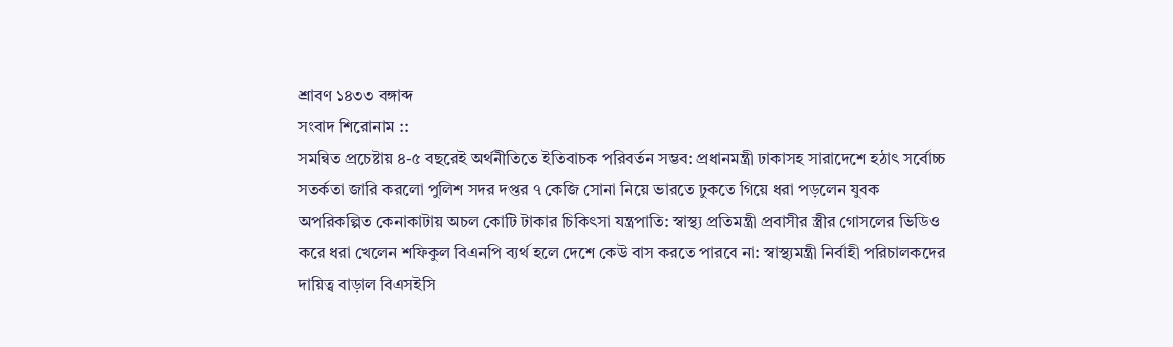শ্রাবণ ১৪৩৩ বঙ্গাব্দ
সংবাদ শিরোনাম ::
সমন্বিত প্রচেষ্টায় ৪-৫ বছরেই অর্থনীতিতে ইতিবাচক পরিবর্তন সম্ভব: প্রধানমন্ত্রী ঢাকাসহ সারাদেশে হঠাৎ সর্বোচ্চ সতর্কতা জা‌রি করলো পুলিশ সদর দপ্তর ৭ কেজি সোনা নিয়ে ভারতে ঢুকতে গিয়ে ধরা পড়লেন যুবক অপরিকল্পিত কেনাকাটায় অচল কোটি টাকার চিকিৎসা যন্ত্রপাতি: স্বাস্থ্য প্রতিমন্ত্রী প্রবাসীর স্ত্রীর গোসলের ভিডিও করে ধরা খেলেন শফিকুল বিএনপি ব্যর্থ হলে দেশে কেউ বাস করতে পারবে না: স্বাস্থ্যমন্ত্রী নির্বাহী পরিচালকদের দায়িত্ব বাড়াল বিএসইসি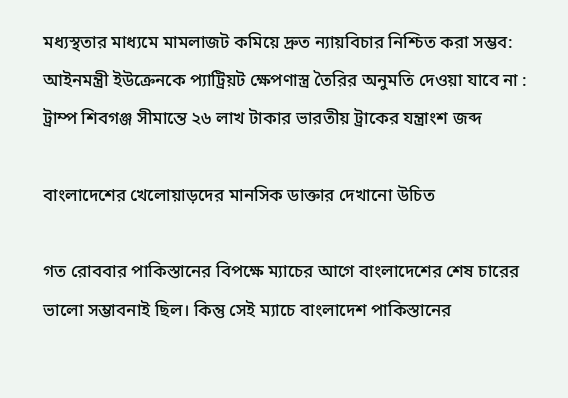মধ্যস্থতার মাধ্যমে মামলাজট কমিয়ে দ্রুত ন্যায়বিচার নিশ্চিত করা সম্ভব: আইনমন্ত্রী ইউক্রেনকে প্যাট্রিয়ট ক্ষেপণাস্ত্র তৈরির অনুমতি দেওয়া যাবে না : ট্রাম্প শিবগঞ্জ সীমান্তে ২৬ লাখ টাকার ভারতীয় ট্রাকের যন্ত্রাংশ জব্দ

বাংলাদেশের খেলোয়াড়দের মানসিক ডাক্তার দেখানো উচিত

গত রোববার পাকিস্তানের বিপক্ষে ম্যাচের আগে বাংলাদেশের শেষ চারের ভালো সম্ভাবনাই ছিল। কিন্তু সেই ম্যাচে বাংলাদেশ পাকিস্তানের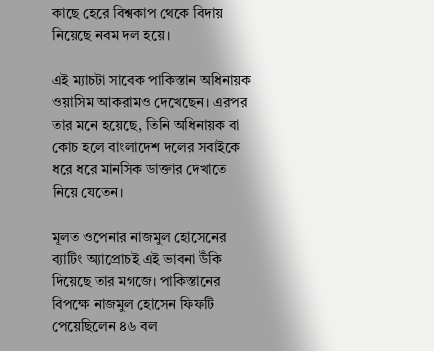কাছে হেরে বিশ্বকাপ থেকে বিদায় নিয়েছে নবম দল হয়ে।

এই ম্যাচটা সাবেক পাকিস্তান অধিনায়ক ওয়াসিম আকরামও দেখেছেন। এরপর তার মনে হয়েছে, তিনি অধিনায়ক বা কোচ হলে বাংলাদেশ দলের সবাইকে ধরে ধরে মানসিক ডাক্তার দেখাতে নিয়ে যেতেন।

মূলত ওপেনার নাজমুল হোসেনের ব্যাটিং অ্যাপ্রোচই এই ভাবনা উঁকি দিয়েছে তার মগজে। পাকিস্তানের বিপক্ষে নাজমুল হোসেন ফিফটি পেয়েছিলেন ৪৬ বল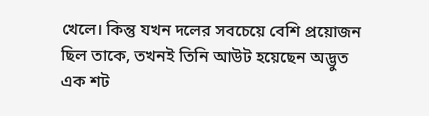খেলে। কিন্তু যখন দলের সবচেয়ে বেশি প্রয়োজন ছিল তাকে, তখনই তিনি আউট হয়েছেন অদ্ভুত এক শট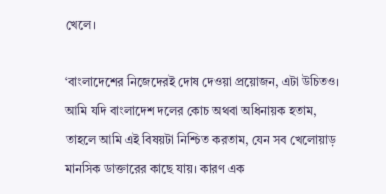খেলে।

‘বাংলাদেশের নিজেদেরই দোষ দেওয়া প্রয়োজন, এটা উচিতও। আমি যদি বাংলাদেশ দলের কোচ অথবা অধিনায়ক হতাম, তাহলে আমি এই বিষয়টা নিশ্চিত করতাম, যেন সব খেলোয়াড় মানসিক ডাক্তারের কাছে যায়। কারণ এক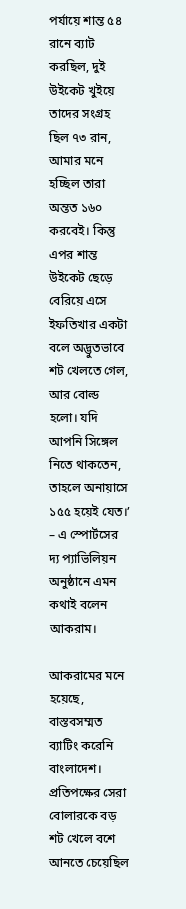পর্যায়ে শান্ত ৫৪ রানে ব্যাট করছিল, দুই উইকেট খুইয়ে তাদের সংগ্রহ ছিল ৭৩ রান, আমার মনে হচ্ছিল তারা অন্তত ১৬০ করবেই। কিন্তু এপর শান্ত উইকেট ছেড়ে বেরিয়ে এসে ইফতিখার একটা বলে অদ্ভুতভাবে শট খেলতে গেল, আর বোল্ড হলো। যদি আপনি সিঙ্গেল নিতে থাকতেন, তাহলে অনায়াসে ১৫৫ হয়েই যেত।’ – এ স্পোর্টসের দ্য প্যাভিলিয়ন অনুষ্ঠানে এমন কথাই বলেন আকরাম।

আকরামের মনে হয়েছে, বাস্তবসম্মত ব্যাটিং করেনি বাংলাদেশ। প্রতিপক্ষের সেরা বোলারকে বড় শট খেলে বশে আনতে চেয়েছিল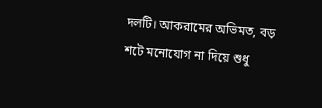দলটি। আকরামের অভিমত, বড় শটে মনোযোগ না দিয়ে শুধু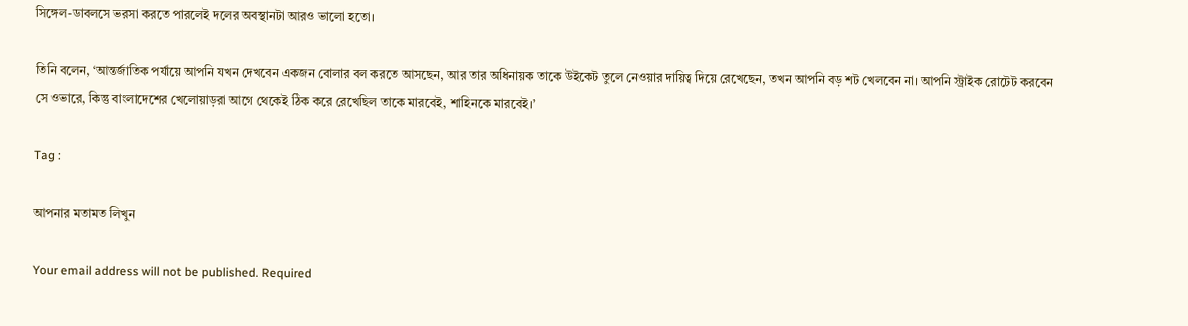সিঙ্গেল-ডাবলসে ভরসা করতে পারলেই দলের অবস্থানটা আরও ভালো হতো।

তিনি বলেন, ‘আন্তর্জাতিক পর্যায়ে আপনি যখন দেখবেন একজন বোলার বল করতে আসছেন, আর তার অধিনায়ক তাকে উইকেট তুলে নেওয়ার দায়িত্ব দিয়ে রেখেছেন, তখন আপনি বড় শট খেলবেন না। আপনি স্ট্রাইক রোটেট করবেন সে ওভারে, কিন্তু বাংলাদেশের খেলোয়াড়রা আগে থেকেই ঠিক করে রেখেছিল তাকে মারবেই, শাহিনকে মারবেই।’

Tag :

আপনার মতামত লিখুন

Your email address will not be published. Required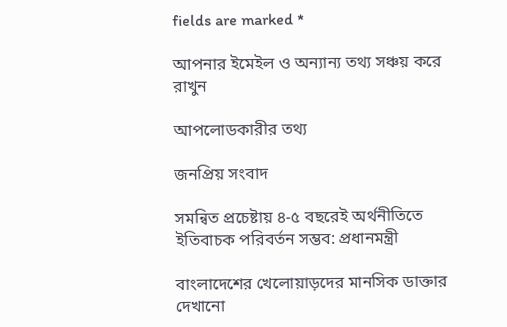fields are marked *

আপনার ইমেইল ও অন্যান্য তথ্য সঞ্চয় করে রাখুন

আপলোডকারীর তথ্য

জনপ্রিয় সংবাদ

সমন্বিত প্রচেষ্টায় ৪-৫ বছরেই অর্থনীতিতে ইতিবাচক পরিবর্তন সম্ভব: প্রধানমন্ত্রী

বাংলাদেশের খেলোয়াড়দের মানসিক ডাক্তার দেখানো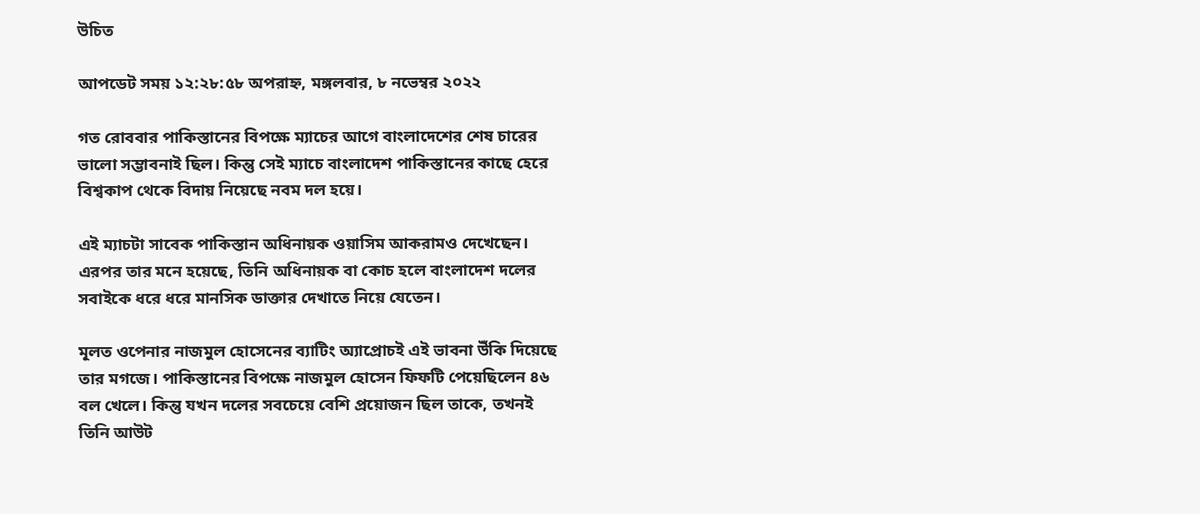উচিত

আপডেট সময় ১২:২৮:৫৮ অপরাহ্ন, মঙ্গলবার, ৮ নভেম্বর ২০২২

গত রোববার পাকিস্তানের বিপক্ষে ম্যাচের আগে বাংলাদেশের শেষ চারের ভালো সম্ভাবনাই ছিল। কিন্তু সেই ম্যাচে বাংলাদেশ পাকিস্তানের কাছে হেরে বিশ্বকাপ থেকে বিদায় নিয়েছে নবম দল হয়ে।

এই ম্যাচটা সাবেক পাকিস্তান অধিনায়ক ওয়াসিম আকরামও দেখেছেন। এরপর তার মনে হয়েছে, তিনি অধিনায়ক বা কোচ হলে বাংলাদেশ দলের সবাইকে ধরে ধরে মানসিক ডাক্তার দেখাতে নিয়ে যেতেন।

মূলত ওপেনার নাজমুল হোসেনের ব্যাটিং অ্যাপ্রোচই এই ভাবনা উঁকি দিয়েছে তার মগজে। পাকিস্তানের বিপক্ষে নাজমুল হোসেন ফিফটি পেয়েছিলেন ৪৬ বল খেলে। কিন্তু যখন দলের সবচেয়ে বেশি প্রয়োজন ছিল তাকে, তখনই তিনি আউট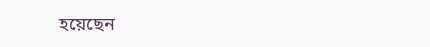হয়েছেন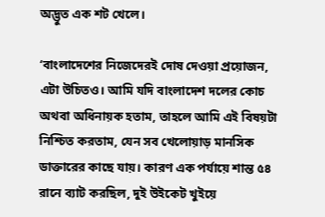অদ্ভুত এক শট খেলে।

‘বাংলাদেশের নিজেদেরই দোষ দেওয়া প্রয়োজন, এটা উচিতও। আমি যদি বাংলাদেশ দলের কোচ অথবা অধিনায়ক হতাম, তাহলে আমি এই বিষয়টা নিশ্চিত করতাম, যেন সব খেলোয়াড় মানসিক ডাক্তারের কাছে যায়। কারণ এক পর্যায়ে শান্ত ৫৪ রানে ব্যাট করছিল, দুই উইকেট খুইয়ে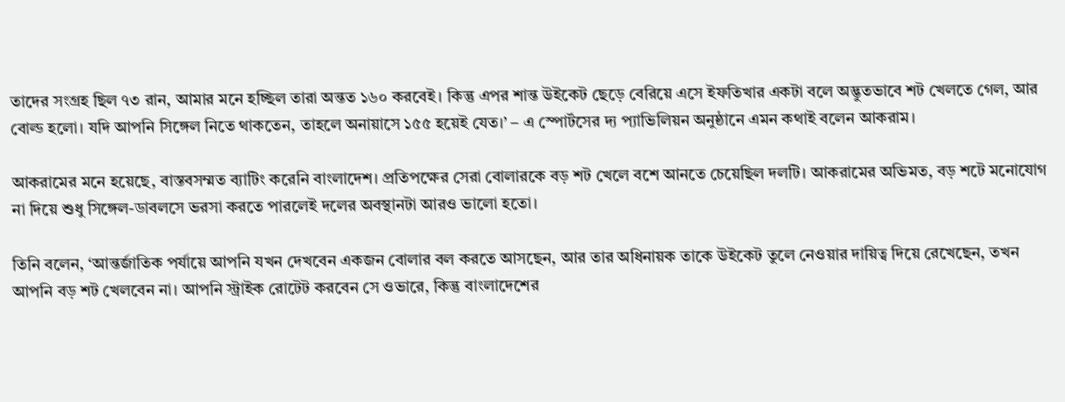তাদের সংগ্রহ ছিল ৭৩ রান, আমার মনে হচ্ছিল তারা অন্তত ১৬০ করবেই। কিন্তু এপর শান্ত উইকেট ছেড়ে বেরিয়ে এসে ইফতিখার একটা বলে অদ্ভুতভাবে শট খেলতে গেল, আর বোল্ড হলো। যদি আপনি সিঙ্গেল নিতে থাকতেন, তাহলে অনায়াসে ১৫৫ হয়েই যেত।’ – এ স্পোর্টসের দ্য প্যাভিলিয়ন অনুষ্ঠানে এমন কথাই বলেন আকরাম।

আকরামের মনে হয়েছে, বাস্তবসম্মত ব্যাটিং করেনি বাংলাদেশ। প্রতিপক্ষের সেরা বোলারকে বড় শট খেলে বশে আনতে চেয়েছিল দলটি। আকরামের অভিমত, বড় শটে মনোযোগ না দিয়ে শুধু সিঙ্গেল-ডাবলসে ভরসা করতে পারলেই দলের অবস্থানটা আরও ভালো হতো।

তিনি বলেন, ‘আন্তর্জাতিক পর্যায়ে আপনি যখন দেখবেন একজন বোলার বল করতে আসছেন, আর তার অধিনায়ক তাকে উইকেট তুলে নেওয়ার দায়িত্ব দিয়ে রেখেছেন, তখন আপনি বড় শট খেলবেন না। আপনি স্ট্রাইক রোটেট করবেন সে ওভারে, কিন্তু বাংলাদেশের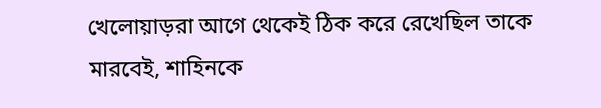খেলোয়াড়রা আগে থেকেই ঠিক করে রেখেছিল তাকে মারবেই, শাহিনকে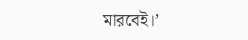মারবেই।’